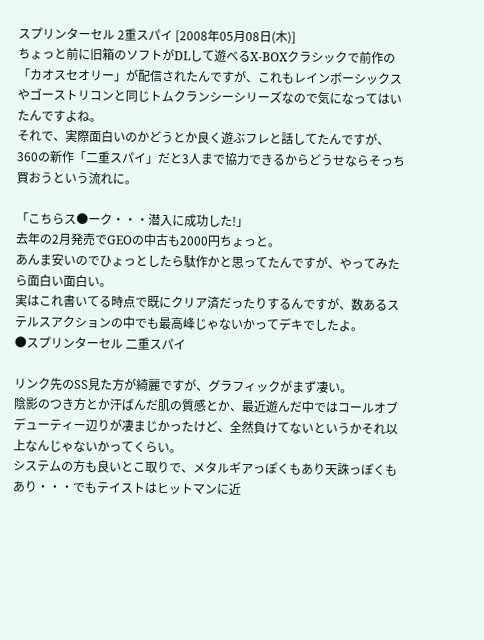スプリンターセル 2重スパイ [2008年05月08日(木)]
ちょっと前に旧箱のソフトがDLして遊べるX-BOXクラシックで前作の「カオスセオリー」が配信されたんですが、これもレインボーシックスやゴーストリコンと同じトムクランシーシリーズなので気になってはいたんですよね。
それで、実際面白いのかどうとか良く遊ぶフレと話してたんですが、360の新作「二重スパイ」だと3人まで協力できるからどうせならそっち買おうという流れに。

「こちらス●ーク・・・潜入に成功した!」
去年の2月発売でGEOの中古も2000円ちょっと。
あんま安いのでひょっとしたら駄作かと思ってたんですが、やってみたら面白い面白い。
実はこれ書いてる時点で既にクリア済だったりするんですが、数あるステルスアクションの中でも最高峰じゃないかってデキでしたよ。
●スプリンターセル 二重スパイ

リンク先のSS見た方が綺麗ですが、グラフィックがまず凄い。
陰影のつき方とか汗ばんだ肌の質感とか、最近遊んだ中ではコールオブデューティー辺りが凄まじかったけど、全然負けてないというかそれ以上なんじゃないかってくらい。
システムの方も良いとこ取りで、メタルギアっぽくもあり天誅っぽくもあり・・・でもテイストはヒットマンに近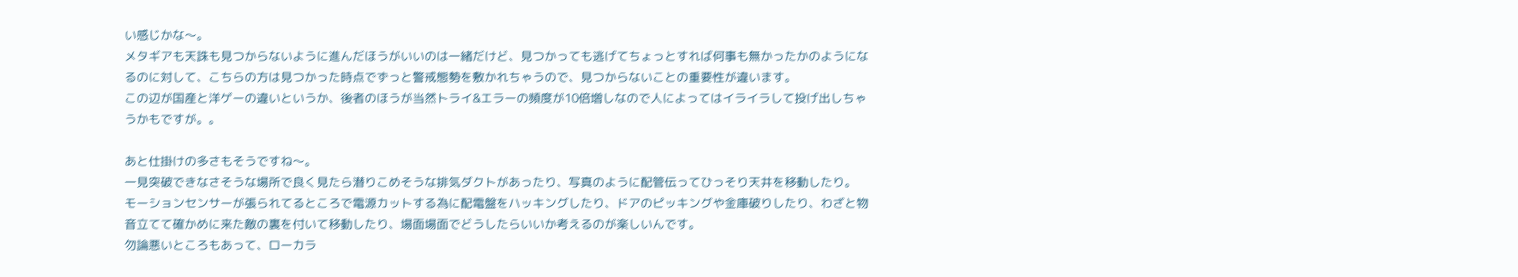い感じかな〜。
メタギアも天誅も見つからないように進んだほうがいいのは一緒だけど、見つかっても逃げてちょっとすれば何事も無かったかのようになるのに対して、こちらの方は見つかった時点でずっと警戒態勢を敷かれちゃうので、見つからないことの重要性が違います。
この辺が国産と洋ゲーの違いというか、後者のほうが当然トライ&エラーの頻度が10倍増しなので人によってはイライラして投げ出しちゃうかもですが。。

あと仕掛けの多さもそうですね〜。
一見突破できなさそうな場所で良く見たら潜りこめそうな排気ダクトがあったり、写真のように配管伝ってひっそり天井を移動したり。
モーションセンサーが張られてるところで電源カットする為に配電盤をハッキングしたり、ドアのピッキングや金庫破りしたり、わざと物音立てて確かめに来た敵の裏を付いて移動したり、場面場面でどうしたらいいか考えるのが楽しいんです。
勿論悪いところもあって、ローカラ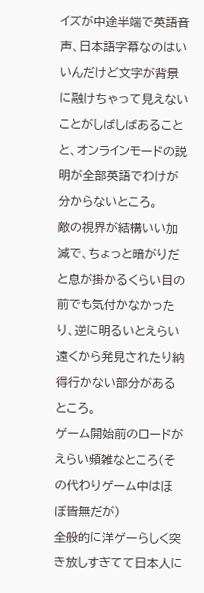イズが中途半端で英語音声、日本語字幕なのはいいんだけど文字が背景に融けちゃって見えないことがしばしばあることと、オンラインモードの説明が全部英語でわけが分からないところ。
敵の視界が結構いい加減で、ちょっと暗がりだと息が掛かるくらい目の前でも気付かなかったり、逆に明るいとえらい遠くから発見されたり納得行かない部分があるところ。
ゲーム開始前のロードがえらい頻雑なところ(その代わりゲーム中はほぼ皆無だが)
全般的に洋ゲーらしく突き放しすぎてて日本人に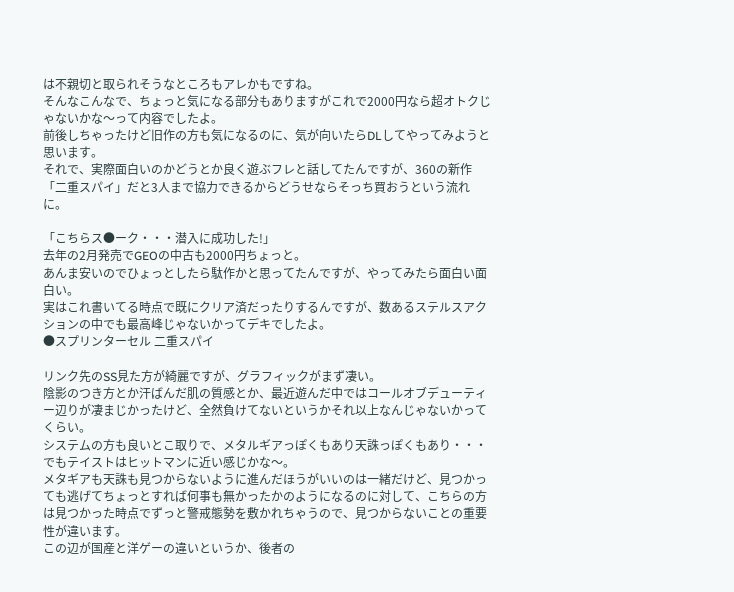は不親切と取られそうなところもアレかもですね。
そんなこんなで、ちょっと気になる部分もありますがこれで2000円なら超オトクじゃないかな〜って内容でしたよ。
前後しちゃったけど旧作の方も気になるのに、気が向いたらDLしてやってみようと思います。
それで、実際面白いのかどうとか良く遊ぶフレと話してたんですが、360の新作「二重スパイ」だと3人まで協力できるからどうせならそっち買おうという流れに。

「こちらス●ーク・・・潜入に成功した!」
去年の2月発売でGEOの中古も2000円ちょっと。
あんま安いのでひょっとしたら駄作かと思ってたんですが、やってみたら面白い面白い。
実はこれ書いてる時点で既にクリア済だったりするんですが、数あるステルスアクションの中でも最高峰じゃないかってデキでしたよ。
●スプリンターセル 二重スパイ

リンク先のSS見た方が綺麗ですが、グラフィックがまず凄い。
陰影のつき方とか汗ばんだ肌の質感とか、最近遊んだ中ではコールオブデューティー辺りが凄まじかったけど、全然負けてないというかそれ以上なんじゃないかってくらい。
システムの方も良いとこ取りで、メタルギアっぽくもあり天誅っぽくもあり・・・でもテイストはヒットマンに近い感じかな〜。
メタギアも天誅も見つからないように進んだほうがいいのは一緒だけど、見つかっても逃げてちょっとすれば何事も無かったかのようになるのに対して、こちらの方は見つかった時点でずっと警戒態勢を敷かれちゃうので、見つからないことの重要性が違います。
この辺が国産と洋ゲーの違いというか、後者の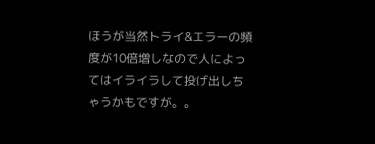ほうが当然トライ&エラーの頻度が10倍増しなので人によってはイライラして投げ出しちゃうかもですが。。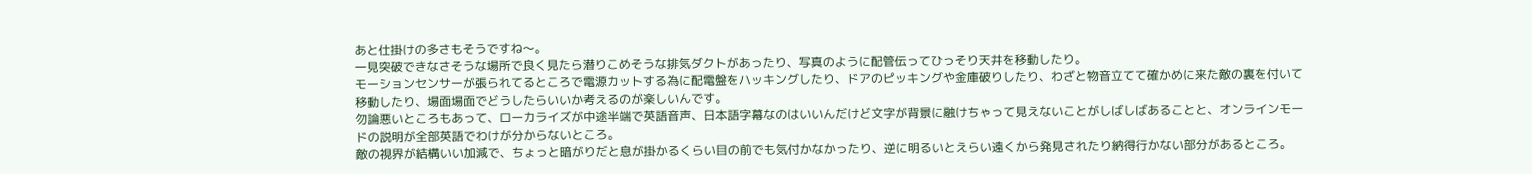あと仕掛けの多さもそうですね〜。
一見突破できなさそうな場所で良く見たら潜りこめそうな排気ダクトがあったり、写真のように配管伝ってひっそり天井を移動したり。
モーションセンサーが張られてるところで電源カットする為に配電盤をハッキングしたり、ドアのピッキングや金庫破りしたり、わざと物音立てて確かめに来た敵の裏を付いて移動したり、場面場面でどうしたらいいか考えるのが楽しいんです。
勿論悪いところもあって、ローカライズが中途半端で英語音声、日本語字幕なのはいいんだけど文字が背景に融けちゃって見えないことがしばしばあることと、オンラインモードの説明が全部英語でわけが分からないところ。
敵の視界が結構いい加減で、ちょっと暗がりだと息が掛かるくらい目の前でも気付かなかったり、逆に明るいとえらい遠くから発見されたり納得行かない部分があるところ。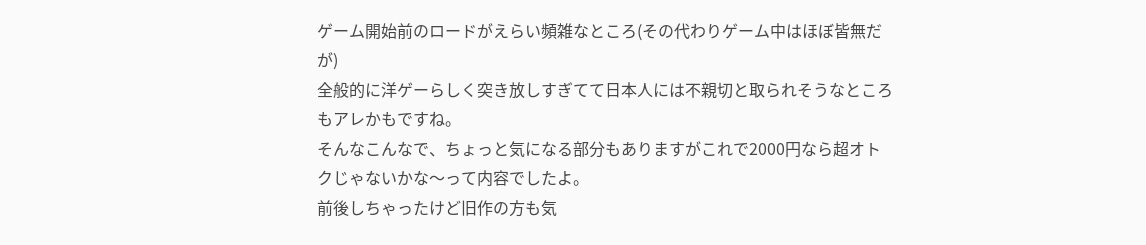ゲーム開始前のロードがえらい頻雑なところ(その代わりゲーム中はほぼ皆無だが)
全般的に洋ゲーらしく突き放しすぎてて日本人には不親切と取られそうなところもアレかもですね。
そんなこんなで、ちょっと気になる部分もありますがこれで2000円なら超オトクじゃないかな〜って内容でしたよ。
前後しちゃったけど旧作の方も気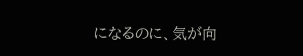になるのに、気が向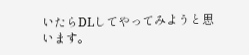いたらDLしてやってみようと思います。